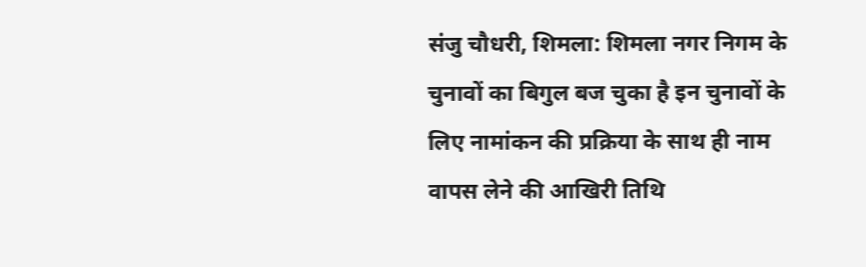संजु चौधरी, शिमला: शिमला नगर निगम के चुनावों का बिगुल बज चुका है इन चुनावों के लिए नामांकन की प्रक्रिया के साथ ही नाम वापस लेने की आखिरी तिथि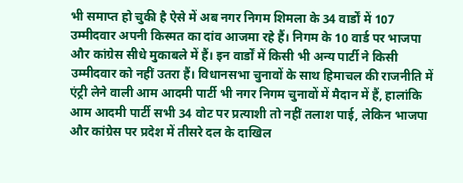भी समाप्त हो चुकी है ऐसे में अब नगर निगम शिमला के 34 वार्डों में 107 उम्मीदवार अपनी किस्मत का दांव आजमा रहे हैं। निगम के 10 वार्ड पर भाजपा और कांग्रेस सीधे मुकाबले में हैं। इन वार्डों में किसी भी अन्य पार्टी ने किसी उम्मीदवार को नहीं उतरा हैं। विधानसभा चुनावों के साथ हिमाचल की राजनीति में एंट्री लेने वाली आम आदमी पार्टी भी नगर निगम चुनावों में मैदान में हैं, हालांकि आम आदमी पार्टी सभी 34 वोट पर प्रत्याशी तो नहीं तलाश पाई, लेकिन भाजपा और कांग्रेस पर प्रदेश में तीसरे दल के दाखिल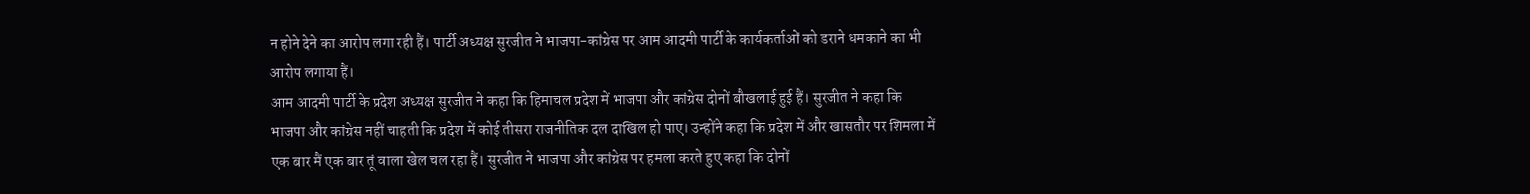न होने देने का आरोप लगा रही हैं। पार्टी अध्यक्ष सुरजीत ने भाजपा-कांग्रेस पर आम आदमी पार्टी के कार्यकर्ताओं को डराने धमकाने का भी आरोप लगाया हैं।
आम आदमी पार्टी के प्रदेश अध्यक्ष सुरजीत ने कहा कि हिमाचल प्रदेश में भाजपा और कांग्रेस दोनों बौखलाई हुई हैं। सुरजीत ने कहा कि भाजपा और कांग्रेस नहीं चाहती कि प्रदेश में कोई तीसरा राजनीतिक दल दाखिल हो पाए। उन्होंने कहा कि प्रदेश में और खासतौर पर शिमला में एक बार मैं एक बार तूं वाला खेल चल रहा हैं। सुरजीत ने भाजपा और कांग्रेस पर हमला करते हुए कहा कि दोनों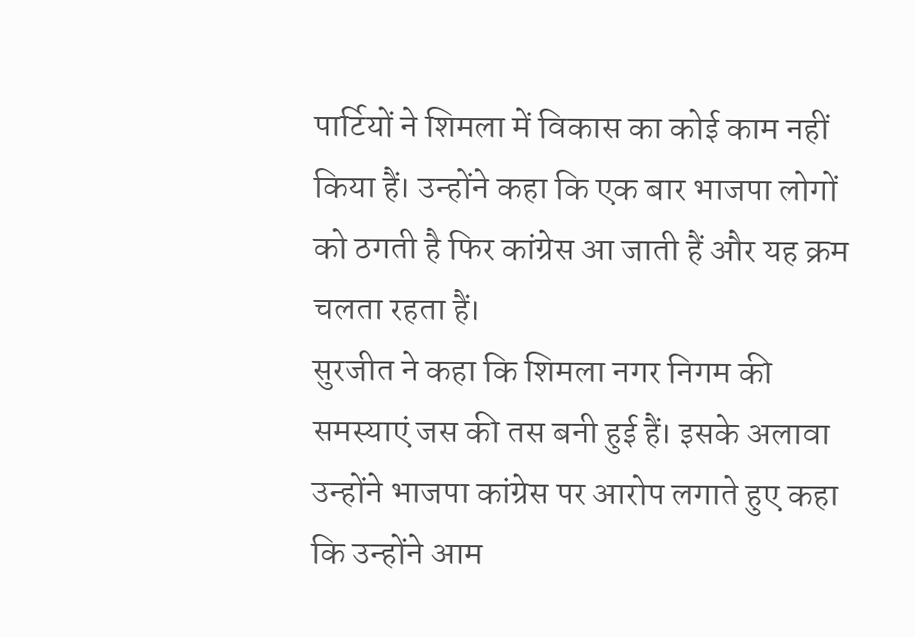पार्टियों ने शिमला में विकास का कोई काम नहीं किया हैं। उन्होंने कहा कि एक बार भाजपा लोगों को ठगती है फिर कांग्रेस आ जाती हैं और यह क्रम चलता रहता हैं।
सुरजीत ने कहा कि शिमला नगर निगम की समस्याएं जस की तस बनी हुई हैं। इसके अलावा उन्होंने भाजपा कांग्रेस पर आरोप लगाते हुए कहा कि उन्होंने आम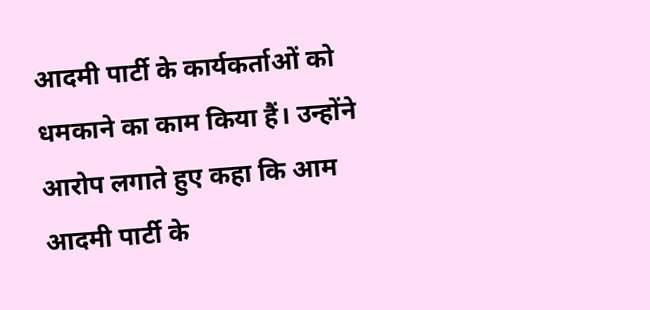आदमी पार्टी के कार्यकर्ताओं को धमकाने का काम किया हैं। उन्होंने आरोप लगाते हुए कहा कि आम आदमी पार्टी के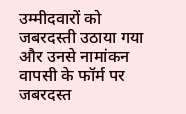उम्मीदवारों को जबरदस्ती उठाया गया और उनसे नामांकन वापसी के फॉर्म पर जबरदस्त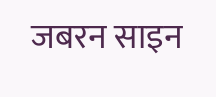जबरन साइन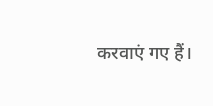करवाएं गए हैं।